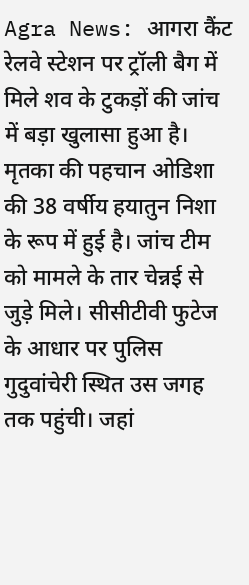Agra News: आगरा कैंट रेलवे स्टेशन पर ट्रॉली बैग में मिले शव के टुकड़ों की जांच में बड़ा खुलासा हुआ है। मृतका की पहचान ओडिशा की 38 वर्षीय हयातुन निशा के रूप में हुई है। जांच टीम को मामले के तार चेन्नई से जुड़े मिले। सीसीटीवी फुटेज के आधार पर पुलिस गुदुवांचेरी स्थित उस जगह तक पहुंची। जहां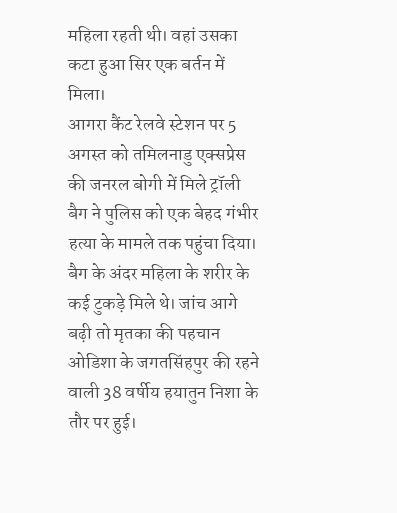महिला रहती थी। वहां उसका कटा हुआ सिर एक बर्तन में मिला।
आगरा कैंट रेलवे स्टेशन पर 5 अगस्त को तमिलनाडु एक्सप्रेस की जनरल बोगी में मिले ट्रॉली बैग ने पुलिस को एक बेहद गंभीर हत्या के मामले तक पहुंचा दिया। बैग के अंदर महिला के शरीर के कई टुकड़े मिले थे। जांच आगे बढ़ी तो मृतका की पहचान ओडिशा के जगतसिंहपुर की रहने वाली 38 वर्षीय हयातुन निशा के तौर पर हुई।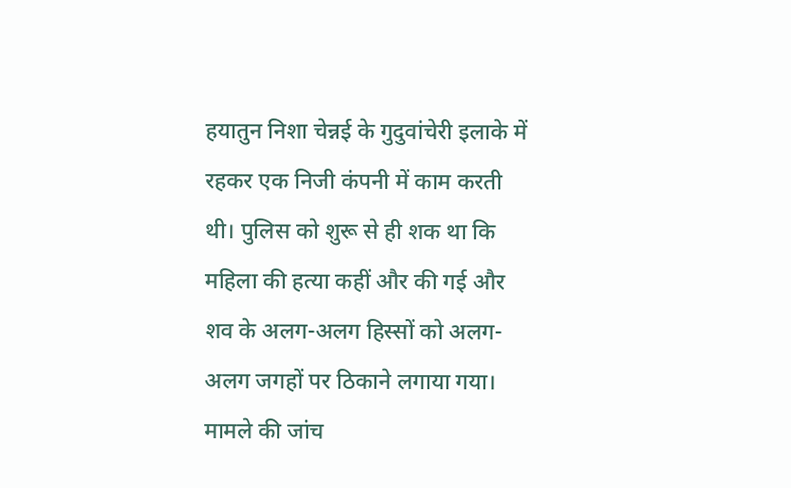हयातुन निशा चेन्नई के गुदुवांचेरी इलाके में रहकर एक निजी कंपनी में काम करती थी। पुलिस को शुरू से ही शक था कि महिला की हत्या कहीं और की गई और शव के अलग-अलग हिस्सों को अलग-अलग जगहों पर ठिकाने लगाया गया।
मामले की जांच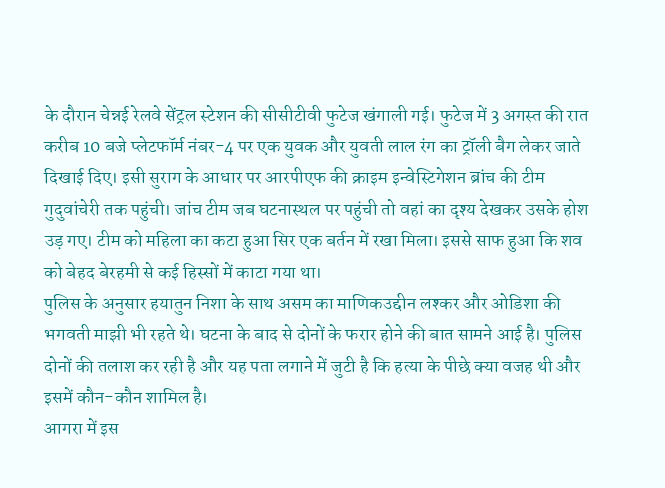के दौरान चेन्नई रेलवे सेंट्रल स्टेशन की सीसीटीवी फुटेज खंगाली गई। फुटेज में 3 अगस्त की रात करीब 10 बजे प्लेटफॉर्म नंबर-4 पर एक युवक और युवती लाल रंग का ट्रॉली बैग लेकर जाते दिखाई दिए। इसी सुराग के आधार पर आरपीएफ की क्राइम इन्वेस्टिगेशन ब्रांच की टीम गुदुवांचेरी तक पहुंची। जांच टीम जब घटनास्थल पर पहुंची तो वहां का दृश्य देखकर उसके होश उड़ गए। टीम को महिला का कटा हुआ सिर एक बर्तन में रखा मिला। इससे साफ हुआ कि शव को बेहद बेरहमी से कई हिस्सों में काटा गया था।
पुलिस के अनुसार हयातुन निशा के साथ असम का माणिकउद्दीन लश्कर और ओडिशा की भगवती माझी भी रहते थे। घटना के बाद से दोनों के फरार होने की बात सामने आई है। पुलिस दोनों की तलाश कर रही है और यह पता लगाने में जुटी है कि हत्या के पीछे क्या वजह थी और इसमें कौन-कौन शामिल है।
आगरा में इस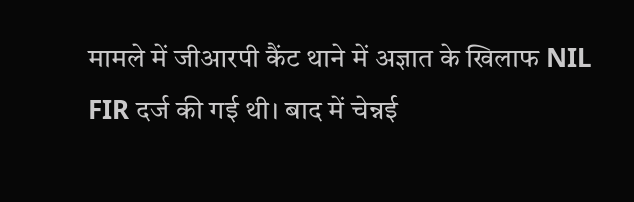मामले में जीआरपी कैंट थाने में अज्ञात के खिलाफ NIL FIR दर्ज की गई थी। बाद में चेन्नई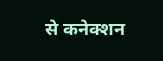से कनेक्शन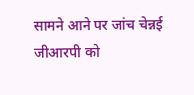सामने आने पर जांच चेन्नई जीआरपी को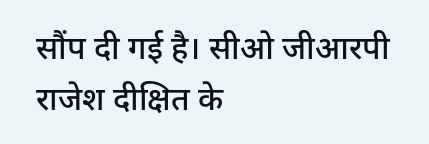सौंप दी गई है। सीओ जीआरपी राजेश दीक्षित के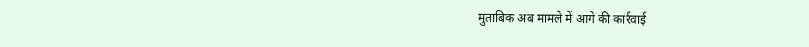मुताबिक अब मामले में आगे की कार्रवाई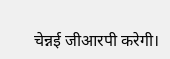चेन्नई जीआरपी करेगी।